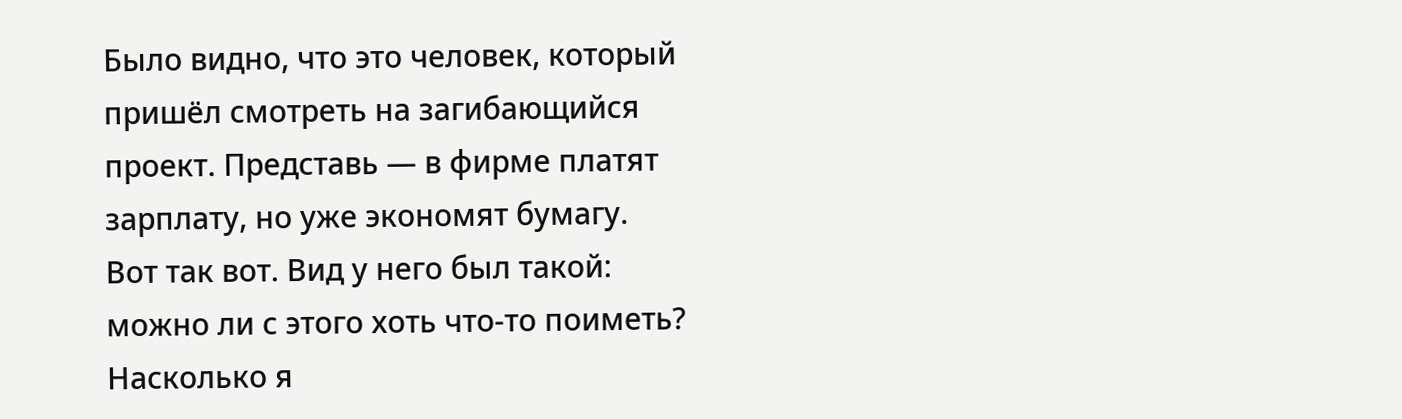Было видно, что это человек, который пришёл смотреть на загибающийся проект. Представь — в фирме платят зарплату, но уже экономят бумагу. Вот так вот. Вид у него был такой: можно ли с этого хоть что-то поиметь?
Насколько я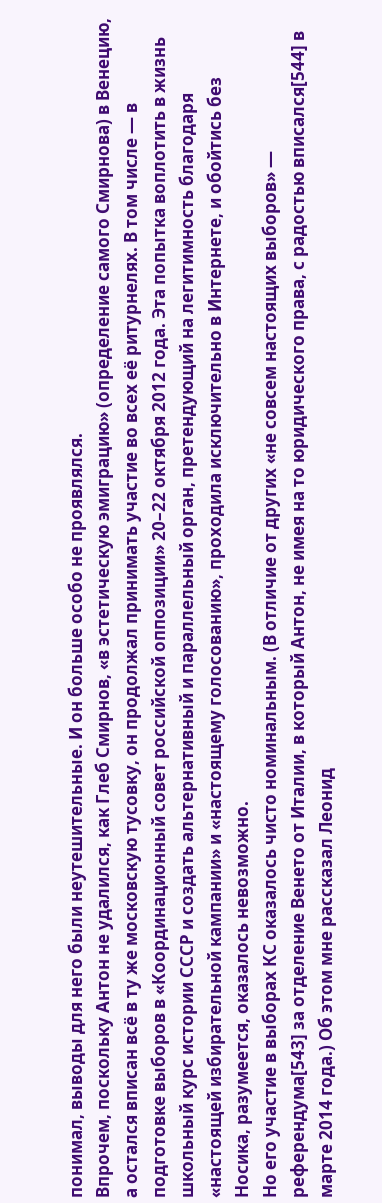понимал, выводы для него были неутешительные. И он больше особо не проявлялся.
Впрочем, поскольку Антон не удалился, как Глеб Смирнов, «в эстетическую эмиграцию» (определение самого Смирнова) в Венецию, а остался вписан всё в ту же московскую тусовку, он продолжал принимать участие во всех её ритурнелях. В том числе — в подготовке выборов в «Координационный совет российской оппозиции» 20–22 октября 2012 года. Эта попытка воплотить в жизнь школьный курс истории СССР и создать альтернативный и параллельный орган, претендующий на легитимность благодаря «настоящей избирательной кампании» и «настоящему голосованию», проходила исключительно в Интернете, и обойтись без Носика, разумеется, оказалось невозможно.
Но его участие в выборах КС оказалось чисто номинальным. (В отличие от других «не совсем настоящих выборов» — референдума[543] за отделение Венето от Италии, в который Антон, не имея на то юридического права, с радостью вписался[544] в марте 2014 года.) Об этом мне рассказал Леонид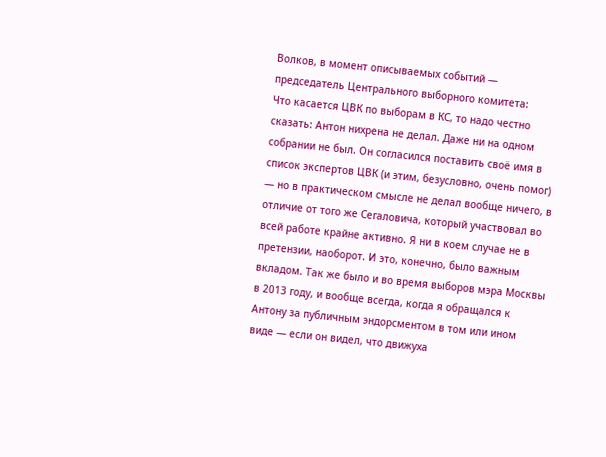Волков, в момент описываемых событий — председатель Центрального выборного комитета:
Что касается ЦВК по выборам в КС, то надо честно сказать: Антон нихрена не делал. Даже ни на одном собрании не был. Он согласился поставить своё имя в список экспертов ЦВК (и этим, безусловно, очень помог) — но в практическом смысле не делал вообще ничего, в отличие от того же Сегаловича, который участвовал во всей работе крайне активно. Я ни в коем случае не в претензии, наоборот. И это, конечно, было важным вкладом. Так же было и во время выборов мэра Москвы в 2013 году, и вообще всегда, когда я обращался к Антону за публичным эндорсментом в том или ином виде — если он видел, что движуха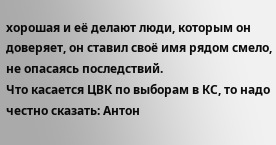хорошая и её делают люди, которым он доверяет, он ставил своё имя рядом смело, не опасаясь последствий.
Что касается ЦВК по выборам в КС, то надо честно сказать: Антон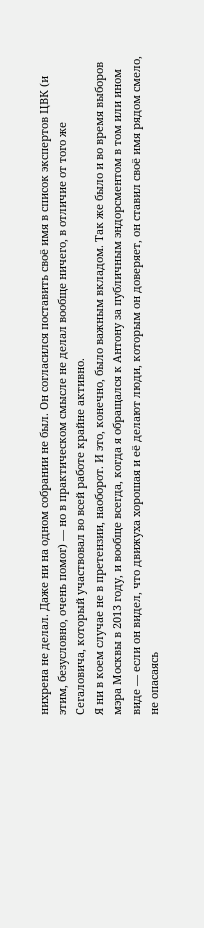нихрена не делал. Даже ни на одном собрании не был. Он согласился поставить своё имя в список экспертов ЦВК (и этим, безусловно, очень помог) — но в практическом смысле не делал вообще ничего, в отличие от того же Сегаловича, который участвовал во всей работе крайне активно.
Я ни в коем случае не в претензии, наоборот. И это, конечно, было важным вкладом. Так же было и во время выборов мэра Москвы в 2013 году, и вообще всегда, когда я обращался к Антону за публичным эндорсментом в том или ином виде — если он видел, что движуха хорошая и её делают люди, которым он доверяет, он ставил своё имя рядом смело, не опасаясь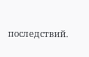последствий.